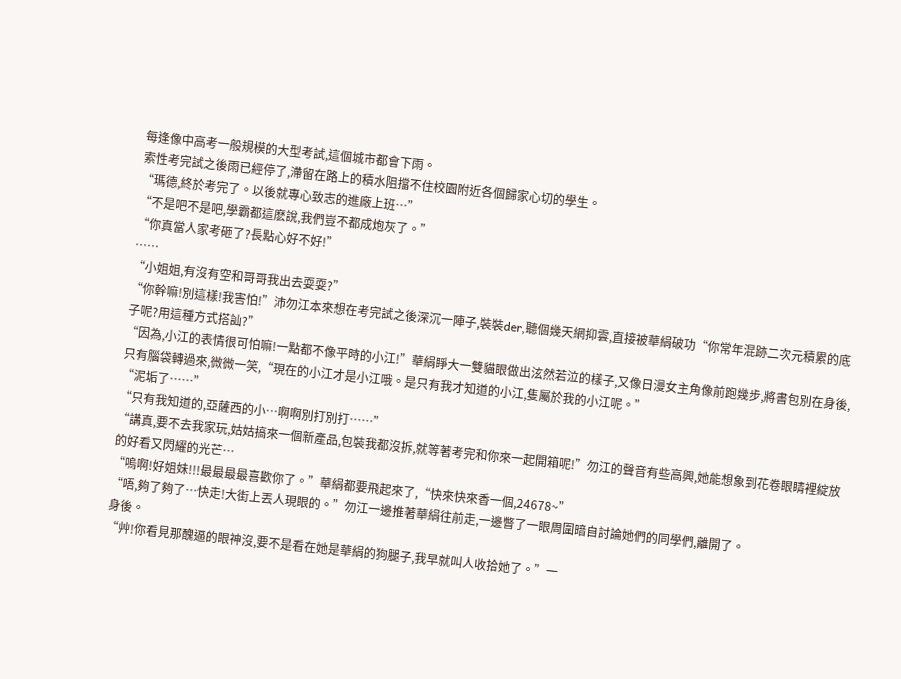每逢像中高考一般規模的大型考試,這個城市都會下雨。
索性考完試之後雨已經停了,滯留在路上的積水阻擋不住校園附近各個歸家心切的學生。
“瑪德,終於考完了。以後就專心致志的進廠上班…”
“不是吧不是吧,學霸都這麽說,我們豈不都成炮灰了。”
“你真當人家考砸了?長點心好不好!”
……
“小姐姐,有沒有空和哥哥我出去耍耍?”
“你幹嘛!別這樣!我害怕!”沛勿江本來想在考完試之後深沉一陣子,裝裝der,聽個幾天網抑雲,直接被華絹破功“你常年混跡二次元積累的底子呢?用這種方式搭訕?”
“因為,小江的表情很可怕嘛!一點都不像平時的小江!”華絹睜大一雙貓眼做出泫然若泣的樣子,又像日漫女主角像前跑幾步,將書包別在身後,只有腦袋轉過來,微微一笑,“現在的小江才是小江哦。是只有我才知道的小江,隻屬於我的小江呢。”
“泥垢了……”
“只有我知道的,亞薩西的小…啊啊別打別打……”
“講真,要不去我家玩,姑姑搞來一個新產品,包裝我都沒拆,就等著考完和你來一起開箱呢!”勿江的聲音有些高興,她能想象到花卷眼睛裡綻放的好看又閃耀的光芒…
“嗚啊!好姐妹!!!最最最最喜歡你了。”華絹都要飛起來了,“快來快來香一個,24678~”
“唔,夠了夠了…快走!大街上丟人現眼的。”勿江一邊推著華絹往前走,一邊瞥了一眼周圍暗自討論她們的同學們,離開了。
身後。
“艸!你看見那醜逼的眼神沒,要不是看在她是華絹的狗腿子,我早就叫人收拾她了。”一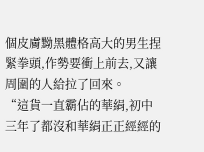個皮膚黝黑體格高大的男生捏緊拳頭,作勢要衝上前去,又讓周圍的人給拉了回來。
“這貨一直霸佔的華絹,初中三年了都沒和華絹正正經經的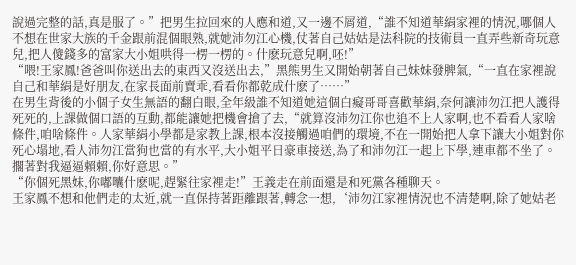說過完整的話,真是服了。”把男生拉回來的人應和道,又一邊不屑道,“誰不知道華絹家裡的情況,哪個人不想在世家大族的千金跟前混個眼熟,就她沛勿江心機,仗著自己姑姑是法科院的技術員一直弄些新奇玩意兒,把人傻錢多的富家大小姐哄得一楞一楞的。什麽玩意兒啊,呸!”
“喂!王家鳳!爸爸叫你送出去的東西又沒送出去,”黑熊男生又開始朝著自己妹妹發脾氣,“一直在家裡說自己和華絹是好朋友,在家長面前賣乖,看看你都乾成什麽了……”
在男生背後的小個子女生無語的翻白眼,全年級誰不知道她這個白癡哥哥喜歡華絹,奈何讓沛勿江把人護得死死的,上課做個口語的互動,都能讓她把機會搶了去,“就算沒沛勿江你也追不上人家啊,也不看看人家啥條件,咱啥條件。人家華絹小學都是家教上課,根本沒接觸過咱們的環境,不在一開始把人拿下讓大小姐對你死心塌地,看人沛勿江當狗也當的有水平,大小姐平日豪車接送,為了和沛勿江一起上下學,連車都不坐了。擱著對我逼逼賴賴,你好意思。”
“你個死黑妹,你嘟囔什麽呢,趕緊往家裡走!”王義走在前面還是和死黨各種聊天。
王家鳳不想和他們走的太近,就一直保持著距離跟著,轉念一想,‘沛勿江家裡情況也不清楚啊,除了她姑老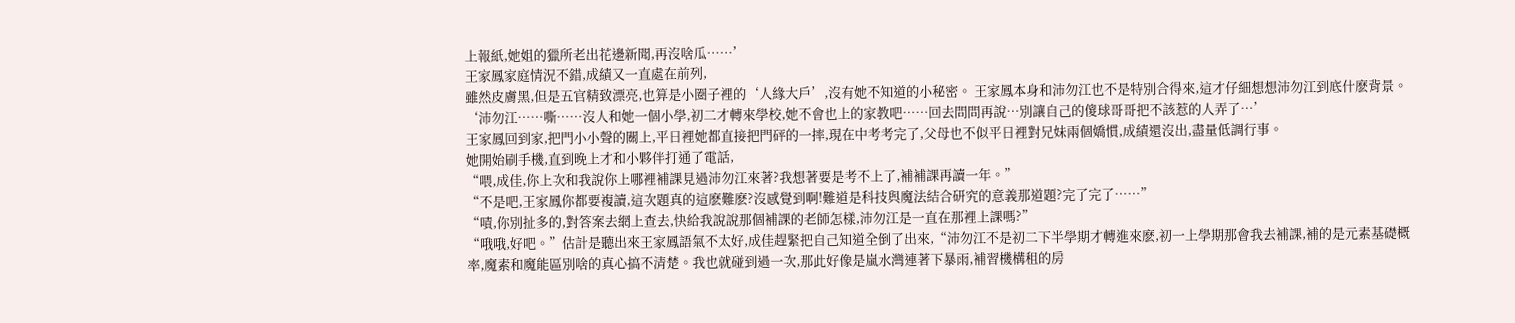上報紙,她姐的獵所老出花邊新聞,再沒啥瓜……’
王家鳳家庭情況不錯,成績又一直處在前列,
雖然皮膚黑,但是五官精致漂亮,也算是小圈子裡的‘人緣大戶’,沒有她不知道的小秘密。 王家鳳本身和沛勿江也不是特別合得來,這才仔細想想沛勿江到底什麽背景。
‘沛勿江……嘶……沒人和她一個小學,初二才轉來學校,她不會也上的家教吧……回去問問再說…別讓自己的傻球哥哥把不該惹的人弄了…’
王家鳳回到家,把門小小聲的關上,平日裡她都直接把門砰的一摔,現在中考考完了,父母也不似平日裡對兄妹兩個嬌慣,成績還沒出,盡量低調行事。
她開始刷手機,直到晚上才和小夥伴打通了電話,
“喂,成佳,你上次和我說你上哪裡補課見過沛勿江來著?我想著要是考不上了,補補課再讀一年。”
“不是吧,王家鳳你都要複讀,這次題真的這麽難麽?沒感覺到啊!難道是科技與魔法結合研究的意義那道題?完了完了……”
“嘖,你別扯多的,對答案去網上查去,快給我說說那個補課的老師怎樣,沛勿江是一直在那裡上課嗎?”
“哦哦,好吧。”估計是聽出來王家鳳語氣不太好,成佳趕緊把自己知道全倒了出來,“沛勿江不是初二下半學期才轉進來麽,初一上學期那會我去補課,補的是元素基礎概率,魔素和魔能區別啥的真心搞不清楚。我也就碰到過一次,那此好像是嵐水灣連著下暴雨,補習機構租的房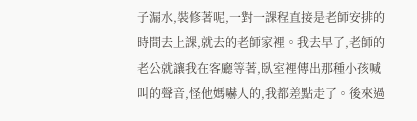子漏水,裝修著呢,一對一課程直接是老師安排的時間去上課,就去的老師家裡。我去早了,老師的老公就讓我在客廳等著,臥室裡傳出那種小孩喊叫的聲音,怪他媽嚇人的,我都差點走了。後來過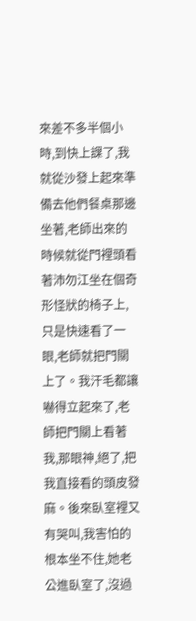來差不多半個小時,到快上課了,我就從沙發上起來準備去他們餐桌那邊坐著,老師出來的時候就從門裡頭看著沛勿江坐在個奇形怪狀的椅子上,只是快速看了一眼,老師就把門關上了。我汗毛都讓嚇得立起來了,老師把門關上看著我,那眼神,絕了,把我直接看的頭皮發麻。後來臥室裡又有哭叫,我害怕的根本坐不住,她老公進臥室了,沒過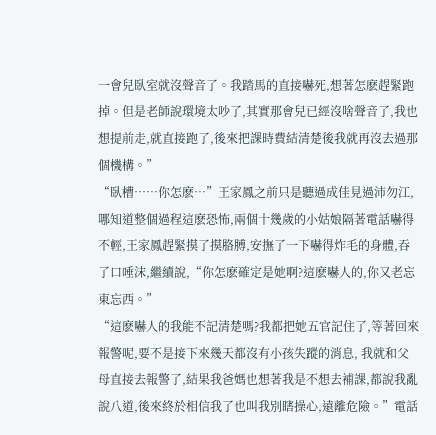一會兒臥室就沒聲音了。我踏馬的直接嚇死,想著怎麽趕緊跑掉。但是老師說環境太吵了,其實那會兒已經沒啥聲音了,我也想提前走,就直接跑了,後來把課時費結清楚後我就再沒去過那個機構。”
“臥槽……你怎麽…”王家鳳之前只是聽過成佳見過沛勿江,哪知道整個過程這麽恐怖,兩個十幾歲的小姑娘隔著電話嚇得不輕,王家鳳趕緊摸了摸胳膊,安撫了一下嚇得炸毛的身體,吞了口唾沫,繼續說,“你怎麽確定是她啊?這麽嚇人的,你又老忘東忘西。”
“這麽嚇人的我能不記清楚嗎?我都把她五官記住了,等著回來報警呢,要不是接下來幾天都沒有小孩失蹤的消息, 我就和父母直接去報警了,結果我爸媽也想著我是不想去補課,都說我亂說八道,後來終於相信我了也叫我別瞎操心,遠離危險。”電話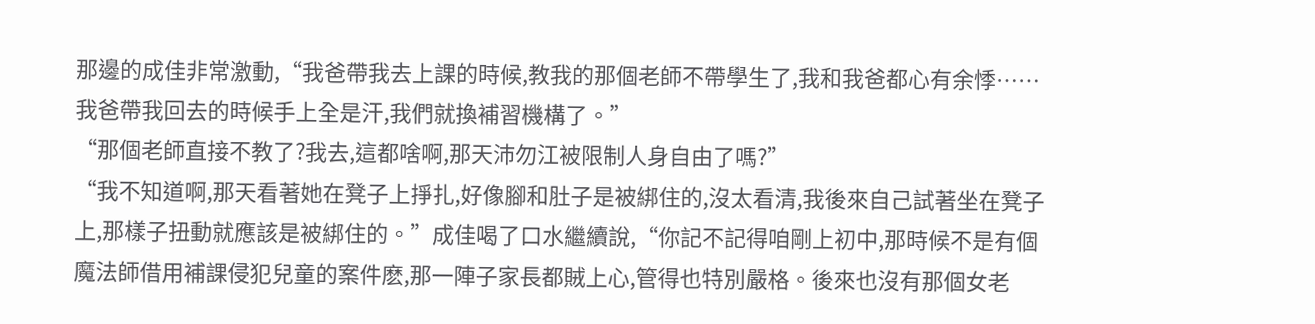那邊的成佳非常激動,“我爸帶我去上課的時候,教我的那個老師不帶學生了,我和我爸都心有余悸……我爸帶我回去的時候手上全是汗,我們就換補習機構了。”
“那個老師直接不教了?我去,這都啥啊,那天沛勿江被限制人身自由了嗎?”
“我不知道啊,那天看著她在凳子上掙扎,好像腳和肚子是被綁住的,沒太看清,我後來自己試著坐在凳子上,那樣子扭動就應該是被綁住的。”成佳喝了口水繼續說,“你記不記得咱剛上初中,那時候不是有個魔法師借用補課侵犯兒童的案件麽,那一陣子家長都賊上心,管得也特別嚴格。後來也沒有那個女老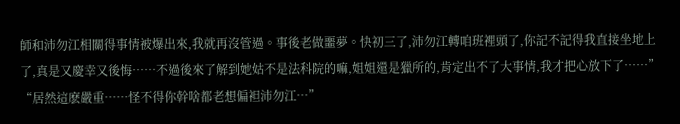師和沛勿江相關得事情被爆出來,我就再沒管過。事後老做噩夢。快初三了,沛勿江轉咱班裡頭了,你記不記得我直接坐地上了,真是又慶幸又後悔……不過後來了解到她姑不是法科院的嘛,姐姐還是獵所的,肯定出不了大事情,我才把心放下了……”
“居然這麽嚴重……怪不得你幹啥都老想偏袒沛勿江…”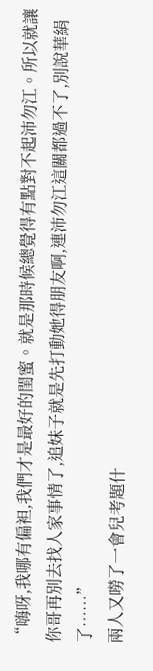“嗨呀,我哪有偏袒,我們才是最好的閨蜜。就是那時候總覺得有點對不起沛勿江。所以就讓你哥再別去找人家事情了,追妹子就是先打動她得朋友啊,連沛勿江這關都過不了,別說華絹了……”
兩人又嘮了一會兒考題什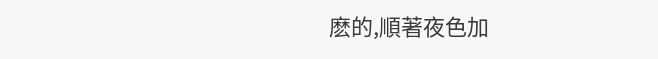麽的,順著夜色加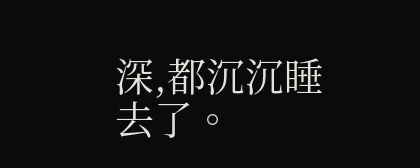深,都沉沉睡去了。